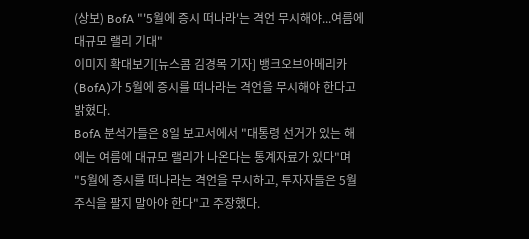(상보) BofA "'5월에 증시 떠나라'는 격언 무시해야...여름에 대규모 랠리 기대"
이미지 확대보기[뉴스콤 김경목 기자] 뱅크오브아메리카(BofA)가 5월에 증시를 떠나라는 격언을 무시해야 한다고 밝혔다.
BofA 분석가들은 8일 보고서에서 "대통령 선거가 있는 해에는 여름에 대규모 랠리가 나온다는 통계자료가 있다"며 "5월에 증시를 떠나라는 격언을 무시하고, 투자자들은 5월 주식을 팔지 말아야 한다"고 주장했다.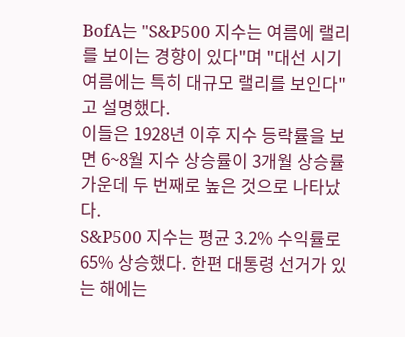BofA는 "S&P500 지수는 여름에 랠리를 보이는 경향이 있다"며 "대선 시기 여름에는 특히 대규모 랠리를 보인다"고 설명했다.
이들은 1928년 이후 지수 등락률을 보면 6~8월 지수 상승률이 3개월 상승률 가운데 두 번째로 높은 것으로 나타났다.
S&P500 지수는 평균 3.2% 수익률로 65% 상승했다. 한편 대통령 선거가 있는 해에는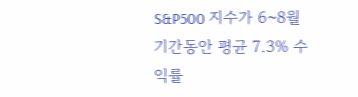S&P500 지수가 6~8월 기간동안 평균 7.3% 수익률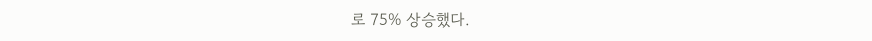로 75% 상승했다.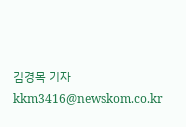김경목 기자 kkm3416@newskom.co.kr